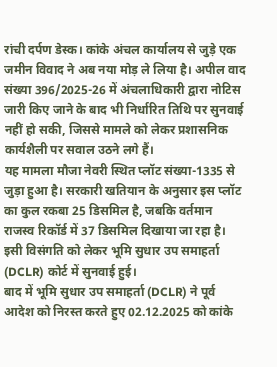रांची दर्पण डेस्क। कांके अंचल कार्यालय से जुड़े एक जमीन विवाद ने अब नया मोड़ ले लिया है। अपील वाद संख्या 396/2025-26 में अंचलाधिकारी द्वारा नोटिस जारी किए जाने के बाद भी निर्धारित तिथि पर सुनवाई नहीं हो सकी, जिससे मामले को लेकर प्रशासनिक कार्यशैली पर सवाल उठने लगे हैं।
यह मामला मौजा नेवरी स्थित प्लॉट संख्या-1335 से जुड़ा हुआ है। सरकारी खतियान के अनुसार इस प्लॉट का कुल रकबा 25 डिसमिल है, जबकि वर्तमान राजस्व रिकॉर्ड में 37 डिसमिल दिखाया जा रहा है। इसी विसंगति को लेकर भूमि सुधार उप समाहर्ता (DCLR) कोर्ट में सुनवाई हुई।
बाद में भूमि सुधार उप समाहर्ता (DCLR) ने पूर्व आदेश को निरस्त करते हुए 02.12.2025 को कांके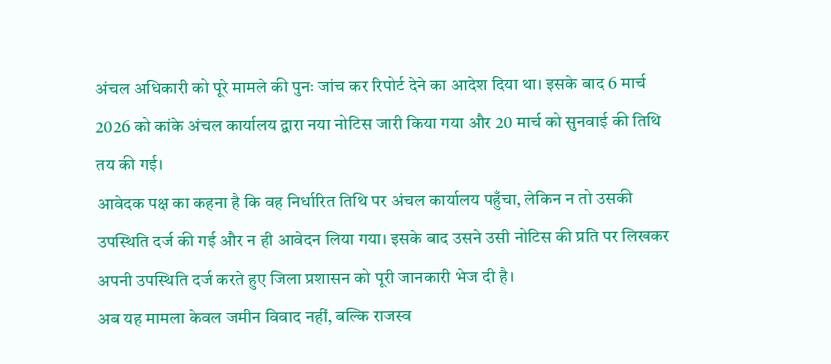अंचल अधिकारी को पूरे मामले की पुनः जांच कर रिपोर्ट देने का आदेश दिया था। इसके बाद 6 मार्च 2026 को कांके अंचल कार्यालय द्वारा नया नोटिस जारी किया गया और 20 मार्च को सुनवाई की तिथि तय की गई।
आवेदक पक्ष का कहना है कि वह निर्धारित तिथि पर अंचल कार्यालय पहुँचा, लेकिन न तो उसकी उपस्थिति दर्ज की गई और न ही आवेदन लिया गया। इसके बाद उसने उसी नोटिस की प्रति पर लिखकर अपनी उपस्थिति दर्ज करते हुए जिला प्रशासन को पूरी जानकारी भेज दी है।
अब यह मामला केवल जमीन विवाद नहीं, बल्कि राजस्व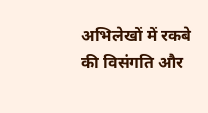अभिलेखों में रकबे की विसंगति और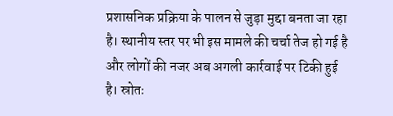प्रशासनिक प्रक्रिया के पालन से जुड़ा मुद्दा बनता जा रहा है। स्थानीय स्तर पर भी इस मामले की चर्चा तेज हो गई है और लोगों की नजर अब अगली कार्रवाई पर टिकी हुई है। स्रोतः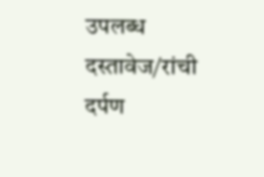उपलब्ध दस्तावेज/रांची दर्पण